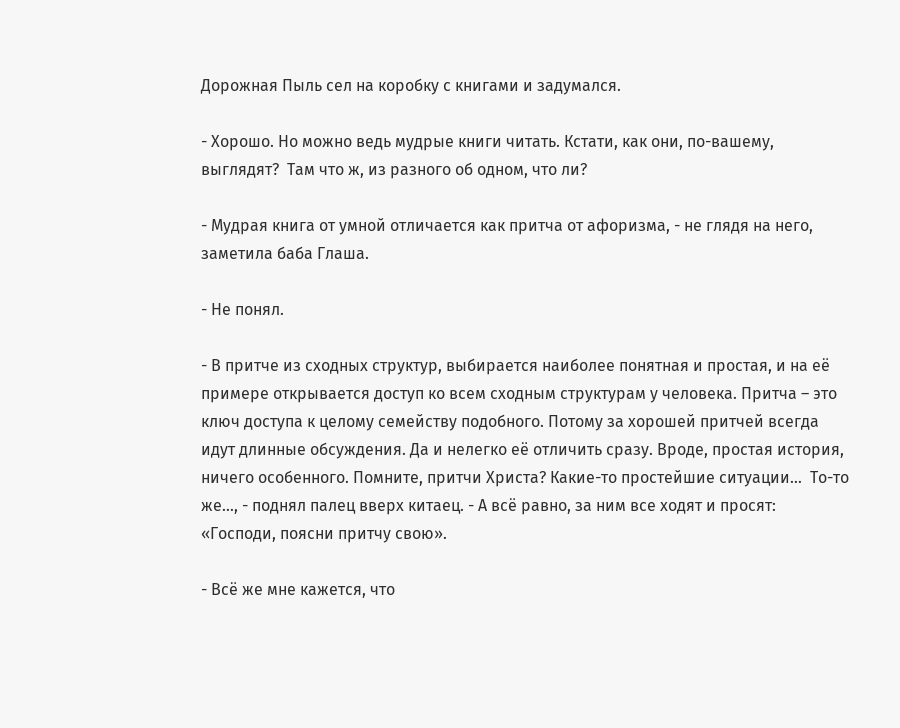Дорожная Пыль сел на коробку с книгами и задумался.

- Хорошо. Но можно ведь мудрые книги читать. Кстати, как они, по-вашему, выглядят?  Там что ж, из разного об одном, что ли?

- Мудрая книга от умной отличается как притча от афоризма, - не глядя на него, заметила баба Глаша.

- Не понял.

- В притче из сходных структур, выбирается наиболее понятная и простая, и на её примере открывается доступ ко всем сходным структурам у человека. Притча – это ключ доступа к целому семейству подобного. Потому за хорошей притчей всегда идут длинные обсуждения. Да и нелегко её отличить сразу. Вроде, простая история, ничего особенного. Помните, притчи Христа? Какие-то простейшие ситуации…  То-то же…, - поднял палец вверх китаец. - А всё равно, за ним все ходят и просят: «Господи, поясни притчу свою».

- Всё же мне кажется, что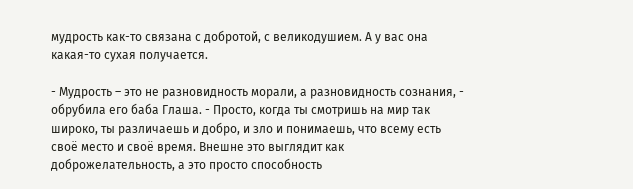мудрость как-то связана с добротой, с великодушием. А у вас она какая-то сухая получается.

- Мудрость – это не разновидность морали, а разновидность сознания, - обрубила его баба Глаша. - Просто, когда ты смотришь на мир так широко, ты различаешь и добро, и зло и понимаешь, что всему есть своё место и своё время. Внешне это выглядит как доброжелательность, а это просто способность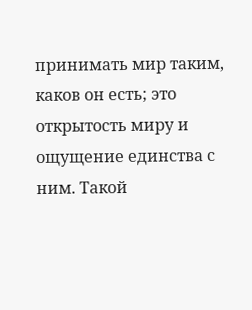принимать мир таким, каков он есть; это открытость миру и ощущение единства с ним. Такой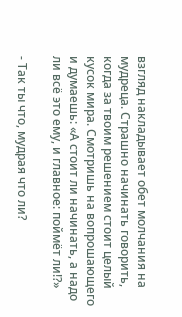взгляд накладывает обет молчания на мудреца. Страшно начинать говорить, когда за твоим решением стоит целый кусок мира. Смотришь на вопрошающего и думаешь: «А стоит ли начинать, а надо ли всё это ему, и главное: поймёт ли!?»

- Так ты что, мудрая что ли?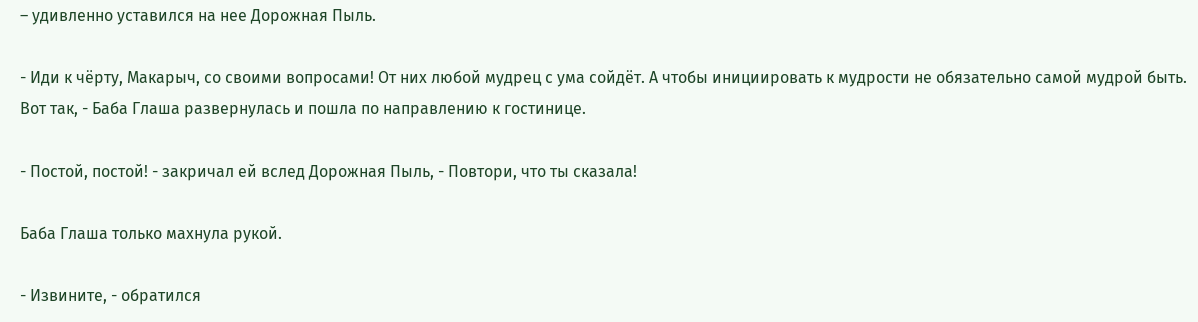– удивленно уставился на нее Дорожная Пыль.

- Иди к чёрту, Макарыч, со своими вопросами! От них любой мудрец с ума сойдёт. А чтобы инициировать к мудрости не обязательно самой мудрой быть. Вот так, - Баба Глаша развернулась и пошла по направлению к гостинице.

- Постой, постой! - закричал ей вслед Дорожная Пыль, - Повтори, что ты сказала!

Баба Глаша только махнула рукой.

- Извините, - обратился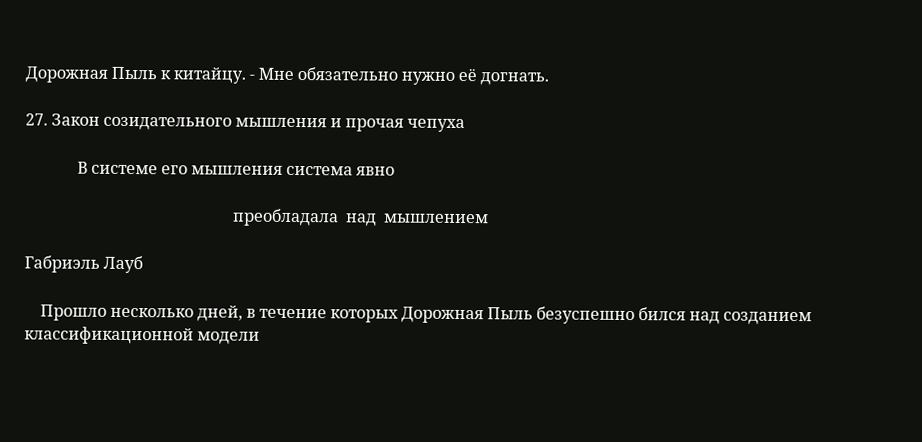Дорожная Пыль к китайцу. - Мне обязательно нужно её догнать.

27. Закон созидательного мышления и прочая чепуха

             В системе его мышления система явно

                                                    преобладала  над  мышлением

Габриэль Лауб

    Прошло несколько дней, в течение которых Дорожная Пыль безуспешно бился над созданием классификационной модели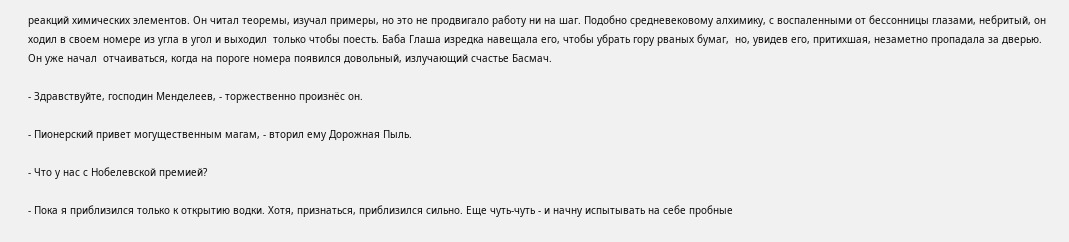реакций химических элементов. Он читал теоремы, изучал примеры, но это не продвигало работу ни на шаг. Подобно средневековому алхимику, с воспаленными от бессонницы глазами, небритый, он ходил в своем номере из угла в угол и выходил  только чтобы поесть. Баба Глаша изредка навещала его, чтобы убрать гору рваных бумаг,  но, увидев его, притихшая, незаметно пропадала за дверью. Он уже начал  отчаиваться, когда на пороге номера появился довольный, излучающий счастье Басмач.

- Здравствуйте, господин Менделеев, - торжественно произнёс он.

- Пионерский привет могущественным магам, - вторил ему Дорожная Пыль.

- Что у нас с Нобелевской премией?

- Пока я приблизился только к открытию водки. Хотя, признаться, приблизился сильно. Еще чуть-чуть - и начну испытывать на себе пробные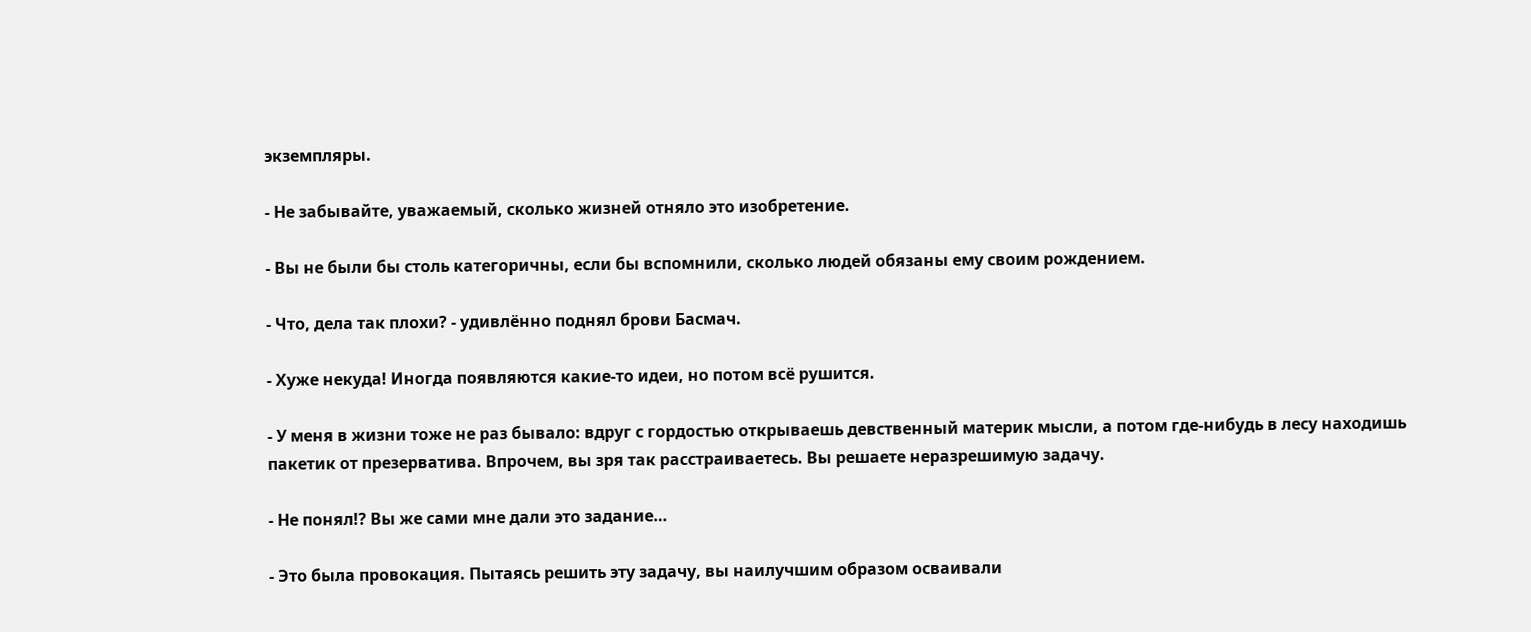экземпляры.

- Не забывайте, уважаемый, сколько жизней отняло это изобретение.

- Вы не были бы столь категоричны, если бы вспомнили, сколько людей обязаны ему своим рождением.

- Что, дела так плохи? - удивлённо поднял брови Басмач.

- Хуже некуда! Иногда появляются какие-то идеи, но потом всё рушится.

- У меня в жизни тоже не раз бывало: вдруг с гордостью открываешь девственный материк мысли, а потом где-нибудь в лесу находишь пакетик от презерватива. Впрочем, вы зря так расстраиваетесь. Вы решаете неразрешимую задачу.

- Не понял!? Вы же сами мне дали это задание…

- Это была провокация. Пытаясь решить эту задачу, вы наилучшим образом осваивали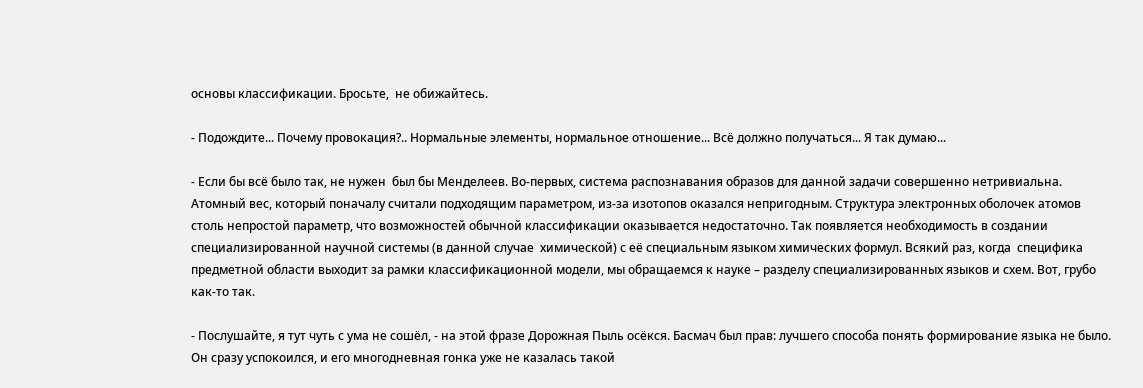основы классификации. Бросьте,  не обижайтесь.

- Подождите... Почему провокация?.. Нормальные элементы, нормальное отношение... Всё должно получаться... Я так думаю...

- Если бы всё было так, не нужен  был бы Менделеев. Во-первых, система распознавания образов для данной задачи совершенно нетривиальна. Атомный вес, который поначалу считали подходящим параметром, из-за изотопов оказался непригодным. Структура электронных оболочек атомов  столь непростой параметр, что возможностей обычной классификации оказывается недостаточно. Так появляется необходимость в создании специализированной научной системы (в данной случае  химической) с её специальным языком химических формул. Всякий раз, когда  специфика предметной области выходит за рамки классификационной модели, мы обращаемся к науке – разделу специализированных языков и схем. Вот, грубо как-то так.

- Послушайте, я тут чуть с ума не сошёл, - на этой фразе Дорожная Пыль осёкся. Басмач был прав: лучшего способа понять формирование языка не было. Он сразу успокоился, и его многодневная гонка уже не казалась такой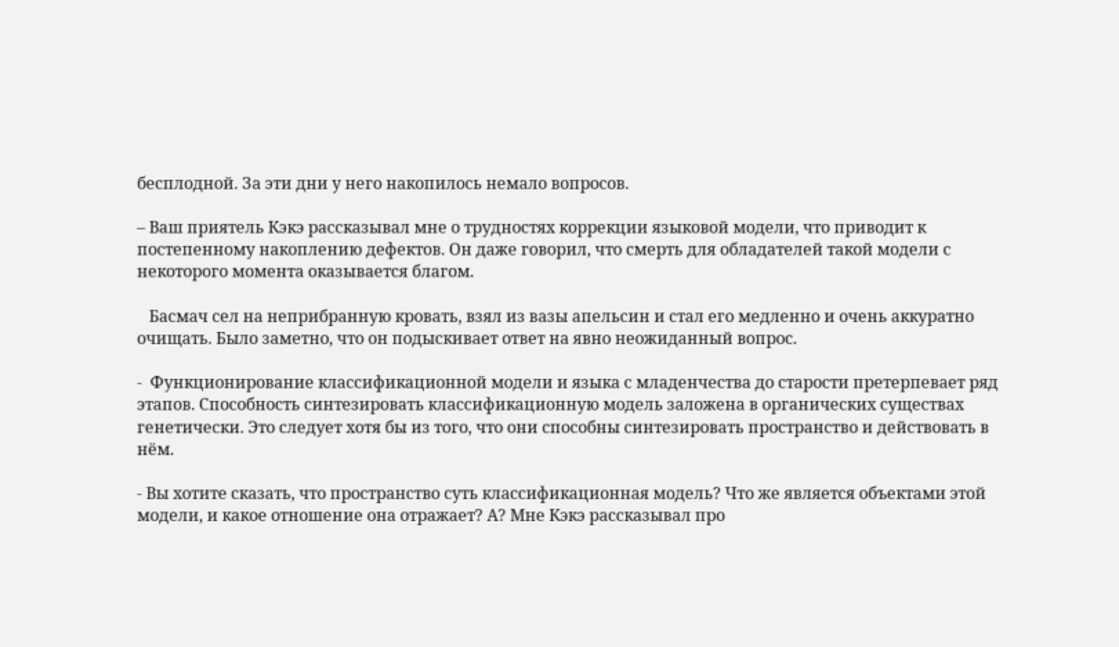бесплодной. За эти дни у него накопилось немало вопросов.

– Ваш приятель Кэкэ рассказывал мне о трудностях коррекции языковой модели, что приводит к постепенному накоплению дефектов. Он даже говорил, что смерть для обладателей такой модели с некоторого момента оказывается благом.

   Басмач сел на неприбранную кровать, взял из вазы апельсин и стал его медленно и очень аккуратно очищать. Было заметно, что он подыскивает ответ на явно неожиданный вопрос.

-  Функционирование классификационной модели и языка с младенчества до старости претерпевает ряд этапов. Способность синтезировать классификационную модель заложена в органических существах генетически. Это следует хотя бы из того, что они способны синтезировать пространство и действовать в нём.

- Вы хотите сказать, что пространство суть классификационная модель? Что же является объектами этой модели, и какое отношение она отражает? А? Мне Кэкэ рассказывал про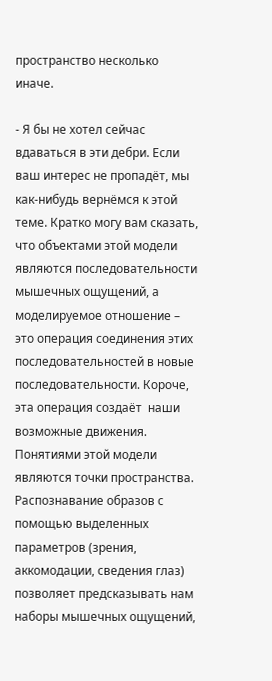пространство несколько иначе.

- Я бы не хотел сейчас вдаваться в эти дебри. Если ваш интерес не пропадёт, мы как-нибудь вернёмся к этой теме. Кратко могу вам сказать, что объектами этой модели являются последовательности мышечных ощущений, а моделируемое отношение – это операция соединения этих последовательностей в новые последовательности. Короче, эта операция создаёт  наши возможные движения. Понятиями этой модели являются точки пространства. Распознавание образов с помощью выделенных параметров (зрения, аккомодации, сведения глаз) позволяет предсказывать нам наборы мышечных ощущений,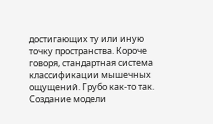достигающих ту или иную точку пространства. Короче говоря, стандартная система классификации мышечных ощущений. Грубо как-то так. Создание модели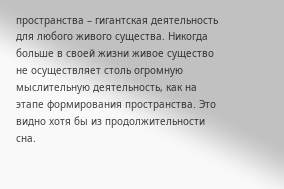пространства – гигантская деятельность для любого живого существа. Никогда больше в своей жизни живое существо не осуществляет столь огромную мыслительную деятельность, как на этапе формирования пространства. Это видно хотя бы из продолжительности сна.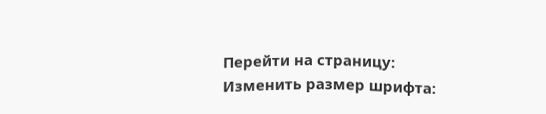Перейти на страницу:
Изменить размер шрифта: